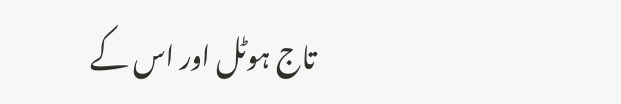تاج ہوٹل اور اس کے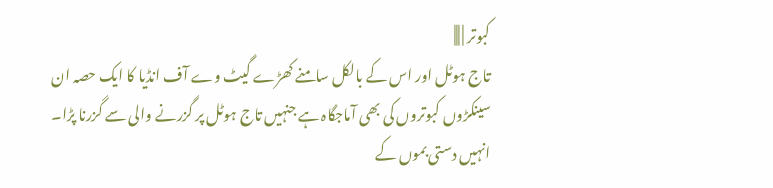کبوتر | |||
تاج ہوٹل اور اس کے بالکل سامنے کھڑے گیٹ وے آف انڈیا کا ایک حصہ ان سینکڑوں کبوتروں کی بھی آماجگاہ ہے جنہیں تاج ہوٹل پر گزرنے والی سے گزرنا پڑا۔ انہیں دستی بموں کے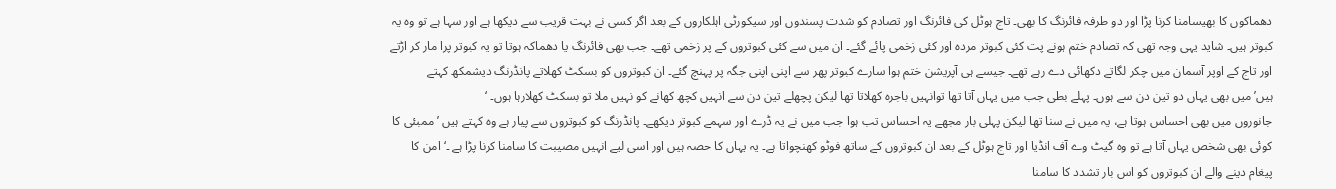دھماکوں کا بھیسامنا کرنا پڑا اور دو طرفہ فائرنگ کا بھی۔ تاج ہوٹل کی فائرنگ اور تصادم کو شدت پسندوں اور سیکورٹی اہلکاروں کے بعد اگر کسی نے بہت قریب سے دیکھا ہے اور سہا ہے تو وہ یہ کبوتر ہیں۔ شاید یہی وجہ تھی کہ تصادم ختم ہونے پت کئی کبوتر مردہ اور کئی زخمی پائے گئے۔ ان میں سے کئی کبوتروں کے پر زخمی تھے۔ جب بھی فائرنگ یا دھماکہ ہوتا تو یہ کبوتر پرا مار کر اڑتے اور تاج کے اوپر آسمان میں چکر لگاتے دکھائی دے رہے تھے۔ جیسے ہی آپریشن ختم ہوا سارے کبوتر پھر سے اپنی اپنی جگہ پر پہنچ گئے۔ ان کبوتروں کو بسکٹ کھلاتے پانڈرنگ دیشمکھ کہتے ہیں’میں بھی یہاں دو تین دن سے ہوں۔ پہلے بطی جب میں یہاں آتا تھا توانہیں باجرہ کھلاتا تھا لیکن پچھلے تین دن سے انہیں کچھ کھانے کو نہیں ملا تو بسکٹ کھلارہا ہوں۔ ‘
جانوروں میں بھی احساس ہوتا ہے، یہ میں نے سنا تھا لیکن پہلی بار مجھے یہ احساس تب ہوا جب میں نے یہ ڈرے اور سہمے کبوتر دیکھے۔ پانڈرنگ کو کبوتروں سے پیار ہے وہ کہتے ہیں ’ممبئی کا کوئی بھی شخص یہاں آتا ہے تو وہ گیٹ وے آف انڈیا اور تاج ہوٹل کے بعد ان کبوتروں کے ساتھ فوٹو کھنچواتا ہے۔ یہ یہاں کا حصہ ہیں اور اسی لیے انہیں مصیبت کا سامنا کرنا پڑا ہے ۔‘ امن کا پیغام دینے والے ان کبوتروں کو اس بار تشدد کا سامنا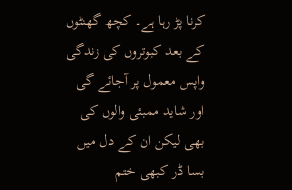کرنا پڑ رہا ہے۔ کچھ گھنٹوں کے بعد کبوتروں کی زندگی واپس معمول پر آجائے گی اور شاید ممبئی والوں کی بھی لیکن ان کے دل میں بسا ڈر کبھی ختم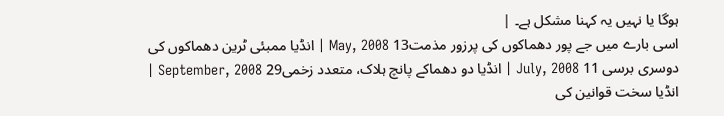ہوگا یا نہیں یہ کہنا مشکل ہے۔ |
اسی بارے میں جے پور دھماکوں کی پرزور مذمت13 May, 2008 | انڈیا ممبئی ٹرین دھماکوں کی دوسری برسی 11 July, 2008 | انڈیا دو دھماکے پانچ ہلاک، متعدد زخمی29 September, 2008 | انڈیا سخت قوانین کی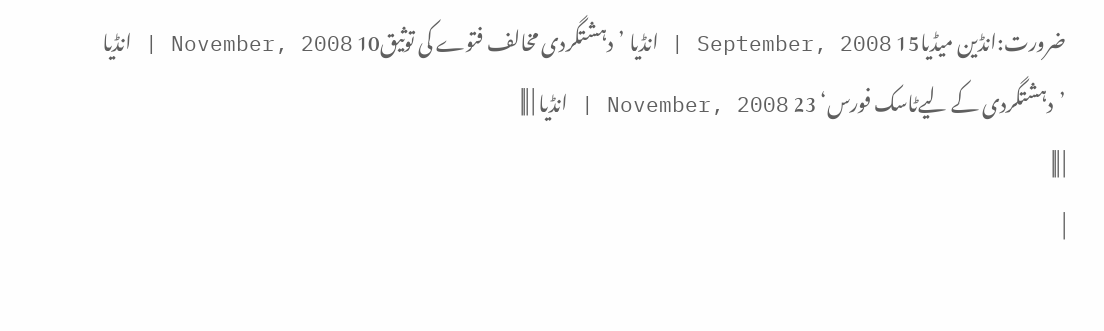ضرورت:انڈین میڈیا15 September, 2008 | انڈیا ’دہشتگردی مخالف فتوے کی توثیق10 November, 2008 | انڈیا ’دہشتگردی کے لیےٹاسک فورس‘ 23 November, 2008 | انڈیا | |||
| |||
|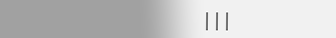|||